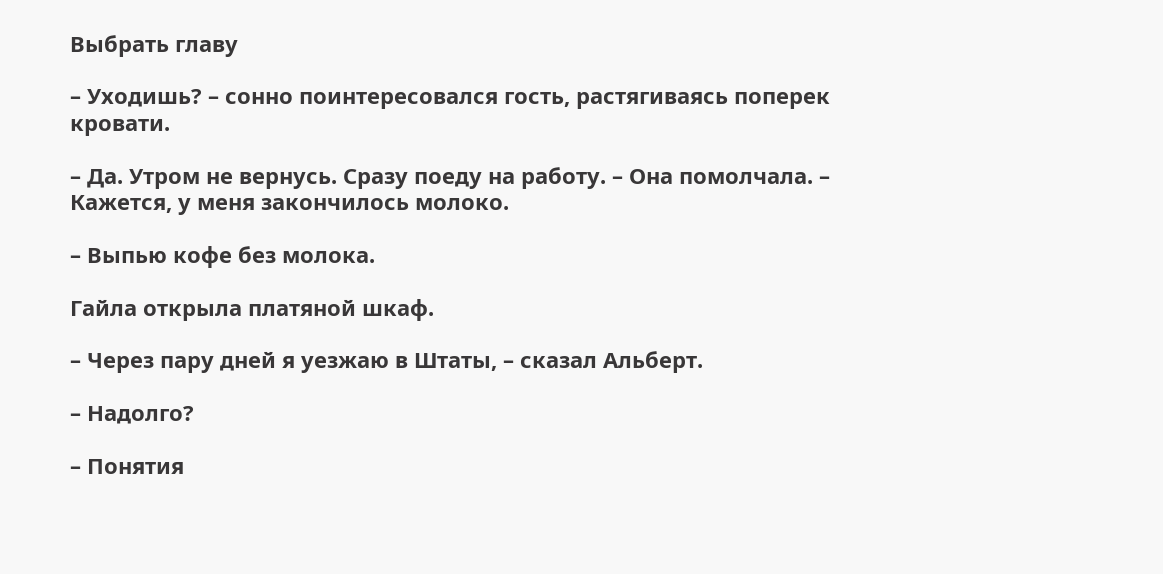Выбрать главу

– Уходишь? – сонно поинтересовался гость, растягиваясь поперек кровати.

– Да. Утром не вернусь. Сразу поеду на работу. – Она помолчала. – Кажется, у меня закончилось молоко.

– Выпью кофе без молока.

Гайла открыла платяной шкаф.

– Через пару дней я уезжаю в Штаты, – сказал Альберт.

– Надолго?

– Понятия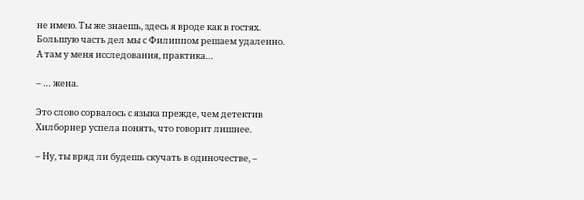не имею. Ты же знаешь, здесь я вроде как в гостях. Большую часть дел мы с Филиппом решаем удаленно. А там у меня исследования, практика…

– … жена.

Это слово сорвалось с языка прежде, чем детектив Хилборнер успела понять, что говорит лишнее.

– Ну, ты вряд ли будешь скучать в одиночестве, –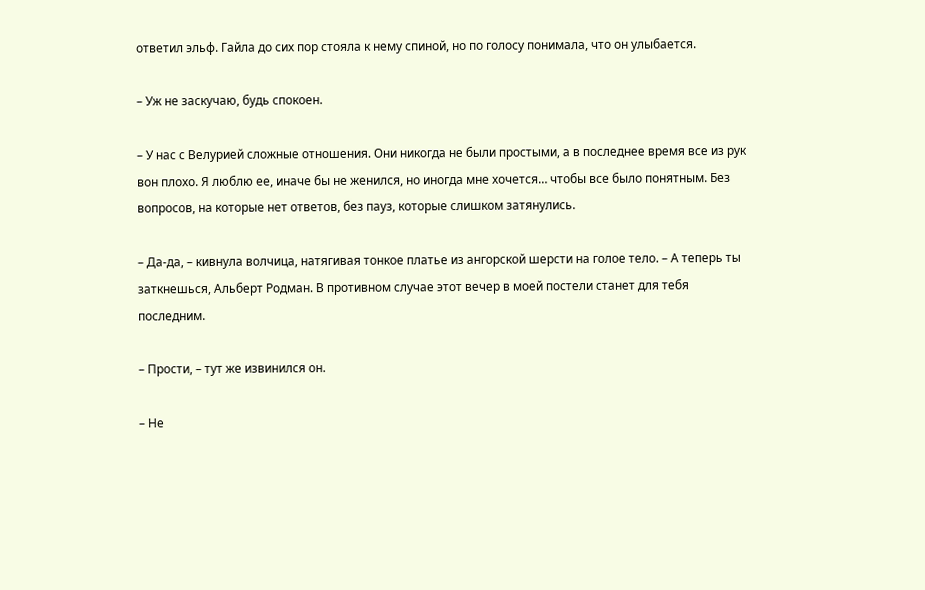ответил эльф. Гайла до сих пор стояла к нему спиной, но по голосу понимала, что он улыбается.

– Уж не заскучаю, будь спокоен.

– У нас с Велурией сложные отношения. Они никогда не были простыми, а в последнее время все из рук вон плохо. Я люблю ее, иначе бы не женился, но иногда мне хочется… чтобы все было понятным. Без вопросов, на которые нет ответов, без пауз, которые слишком затянулись.

– Да-да, – кивнула волчица, натягивая тонкое платье из ангорской шерсти на голое тело. – А теперь ты заткнешься, Альберт Родман. В противном случае этот вечер в моей постели станет для тебя последним.

– Прости, – тут же извинился он.

– Не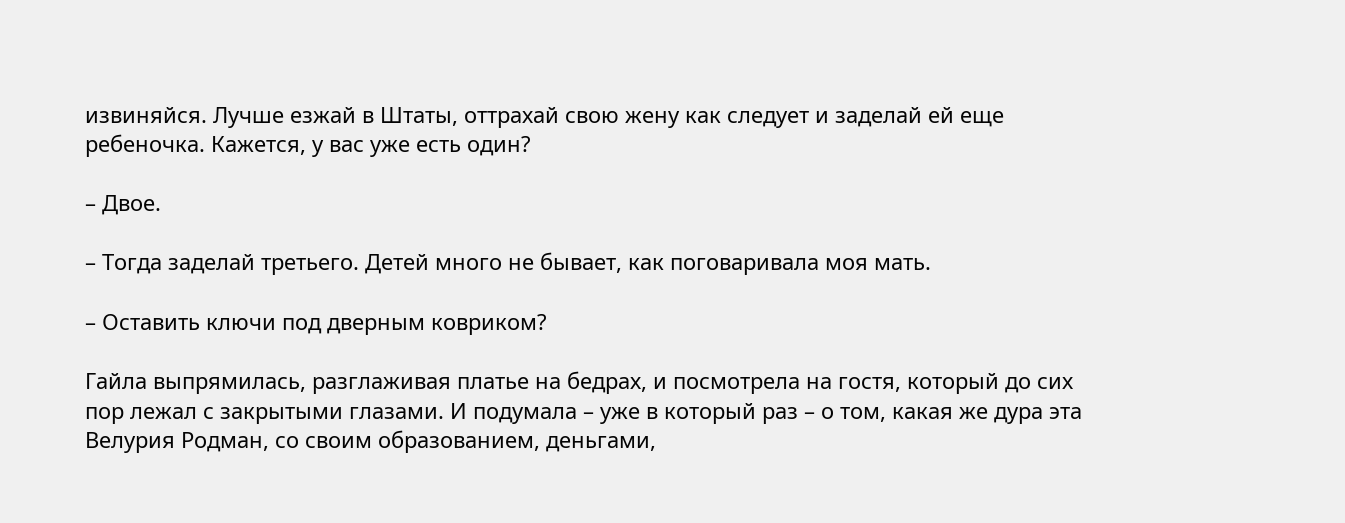извиняйся. Лучше езжай в Штаты, оттрахай свою жену как следует и заделай ей еще ребеночка. Кажется, у вас уже есть один?

– Двое.

– Тогда заделай третьего. Детей много не бывает, как поговаривала моя мать.

– Оставить ключи под дверным ковриком?

Гайла выпрямилась, разглаживая платье на бедрах, и посмотрела на гостя, который до сих пор лежал с закрытыми глазами. И подумала – уже в который раз – о том, какая же дура эта Велурия Родман, со своим образованием, деньгами,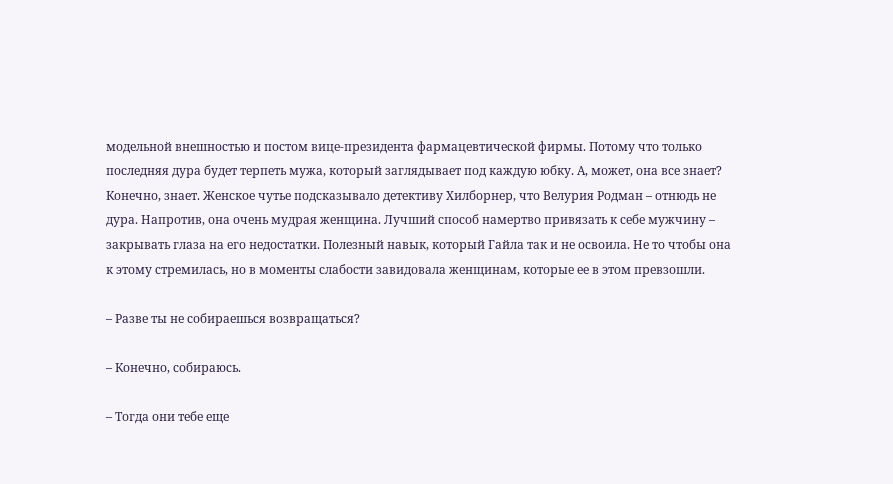модельной внешностью и постом вице-президента фармацевтической фирмы. Потому что только последняя дура будет терпеть мужа, который заглядывает под каждую юбку. А, может, она все знает? Конечно, знает. Женское чутье подсказывало детективу Хилборнер, что Велурия Родман – отнюдь не дура. Напротив, она очень мудрая женщина. Лучший способ намертво привязать к себе мужчину – закрывать глаза на его недостатки. Полезный навык, который Гайла так и не освоила. Не то чтобы она к этому стремилась, но в моменты слабости завидовала женщинам, которые ее в этом превзошли.

– Разве ты не собираешься возвращаться?

– Конечно, собираюсь.

– Тогда они тебе еще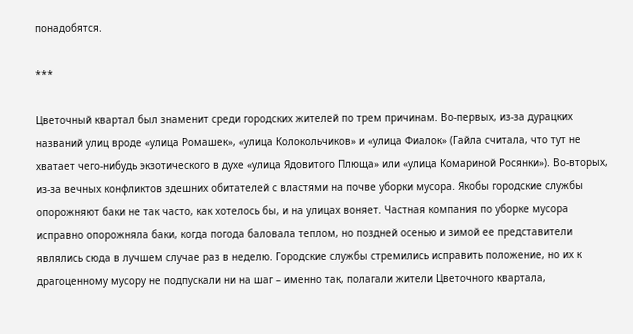понадобятся.

***

Цветочный квартал был знаменит среди городских жителей по трем причинам. Во-первых, из-за дурацких названий улиц вроде «улица Ромашек», «улица Колокольчиков» и «улица Фиалок» (Гайла считала, что тут не хватает чего-нибудь экзотического в духе «улица Ядовитого Плюща» или «улица Комариной Росянки»). Во-вторых, из-за вечных конфликтов здешних обитателей с властями на почве уборки мусора. Якобы городские службы опорожняют баки не так часто, как хотелось бы, и на улицах воняет. Частная компания по уборке мусора исправно опорожняла баки, когда погода баловала теплом, но поздней осенью и зимой ее представители являлись сюда в лучшем случае раз в неделю. Городские службы стремились исправить положение, но их к драгоценному мусору не подпускали ни на шаг – именно так, полагали жители Цветочного квартала,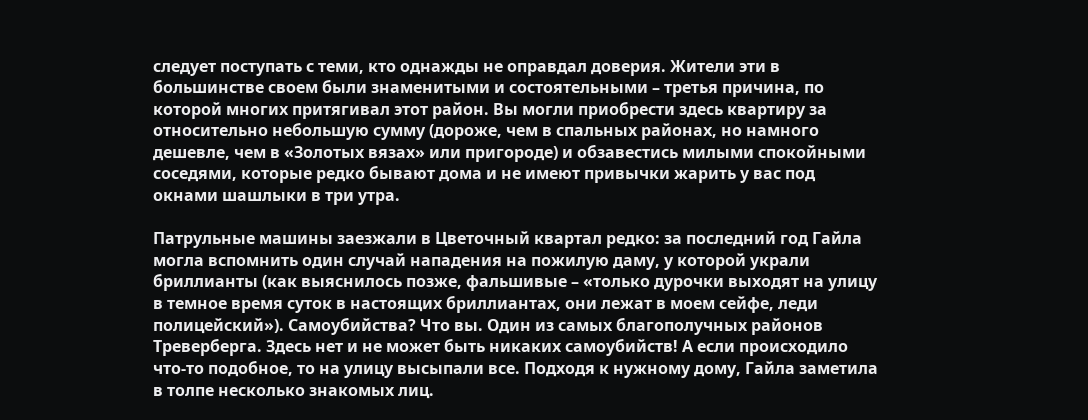следует поступать с теми, кто однажды не оправдал доверия. Жители эти в большинстве своем были знаменитыми и состоятельными – третья причина, по которой многих притягивал этот район. Вы могли приобрести здесь квартиру за относительно небольшую сумму (дороже, чем в спальных районах, но намного дешевле, чем в «Золотых вязах» или пригороде) и обзавестись милыми спокойными соседями, которые редко бывают дома и не имеют привычки жарить у вас под окнами шашлыки в три утра.

Патрульные машины заезжали в Цветочный квартал редко: за последний год Гайла могла вспомнить один случай нападения на пожилую даму, у которой украли бриллианты (как выяснилось позже, фальшивые – «только дурочки выходят на улицу в темное время суток в настоящих бриллиантах, они лежат в моем сейфе, леди полицейский»). Самоубийства? Что вы. Один из самых благополучных районов Треверберга. Здесь нет и не может быть никаких самоубийств! А если происходило что-то подобное, то на улицу высыпали все. Подходя к нужному дому, Гайла заметила в толпе несколько знакомых лиц.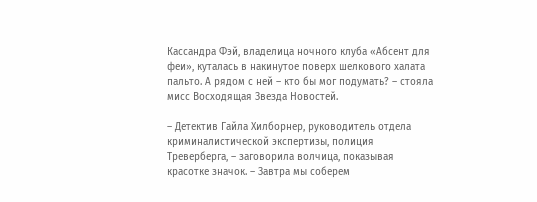Кассандра Фэй, владелица ночного клуба «Абсент для феи», куталась в накинутое поверх шелкового халата пальто. А рядом с ней – кто бы мог подумать? – стояла мисс Восходящая Звезда Новостей.

– Детектив Гайла Хилборнер, руководитель отдела криминалистической экспертизы, полиция Треверберга, – заговорила волчица, показывая красотке значок. – Завтра мы соберем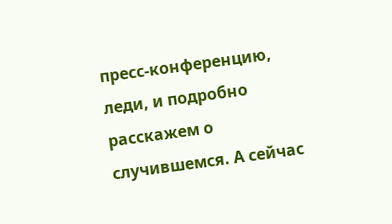пресс-конференцию, леди, и подробно расскажем о случившемся. А сейчас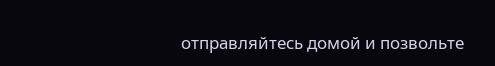отправляйтесь домой и позвольте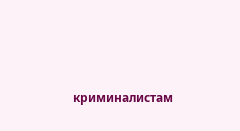криминалистам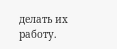делать их работу.